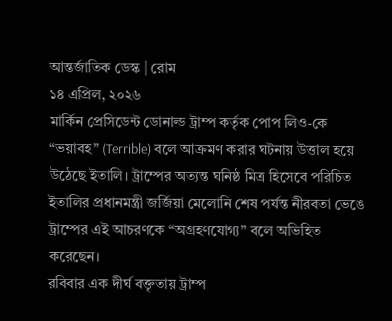আন্তর্জাতিক ডেস্ক | রোম
১৪ এপ্রিল, ২০২৬
মার্কিন প্রেসিডেন্ট ডোনাল্ড ট্রাম্প কর্তৃক পোপ লিও-কে “ভয়াবহ” (Terrible) বলে আক্রমণ করার ঘটনায় উত্তাল হয়ে উঠেছে ইতালি। ট্রাম্পের অত্যন্ত ঘনিষ্ঠ মিত্র হিসেবে পরিচিত ইতালির প্রধানমন্ত্রী জর্জিয়া মেলোনি শেষ পর্যন্ত নীরবতা ভেঙে ট্রাম্পের এই আচরণকে “অগ্রহণযোগ্য” বলে অভিহিত করেছেন।
রবিবার এক দীর্ঘ বক্তৃতায় ট্রাম্প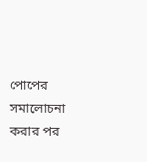পোপের সমালোচনা করার পর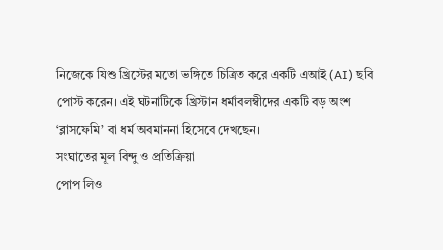নিজেকে যিশু খ্রিস্টের মতো ভঙ্গিতে চিত্রিত করে একটি এআই (AI) ছবি পোস্ট করেন। এই ঘটনাটিকে খ্রিস্টান ধর্মাবলম্বীদের একটি বড় অংশ ‘ব্লাসফেমি’ বা ধর্ম অবমাননা হিসেবে দেখছেন।
সংঘাতের মূল বিন্দু ও প্রতিক্রিয়া
পোপ লিও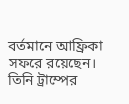বর্তমানে আফ্রিকা সফরে রয়েছেন। তিনি ট্রাম্পের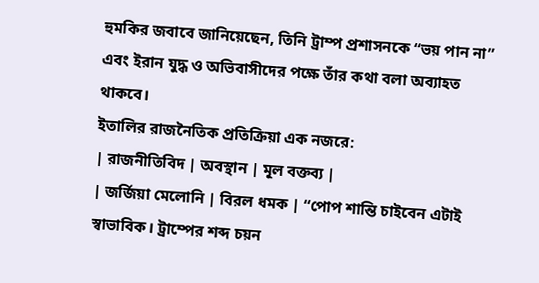হুমকির জবাবে জানিয়েছেন, তিনি ট্রাম্প প্রশাসনকে “ভয় পান না” এবং ইরান যুদ্ধ ও অভিবাসীদের পক্ষে তাঁর কথা বলা অব্যাহত থাকবে।
ইতালির রাজনৈতিক প্রতিক্রিয়া এক নজরে:
| রাজনীতিবিদ | অবস্থান | মূল বক্তব্য |
| জর্জিয়া মেলোনি | বিরল ধমক | “পোপ শান্তি চাইবেন এটাই স্বাভাবিক। ট্রাম্পের শব্দ চয়ন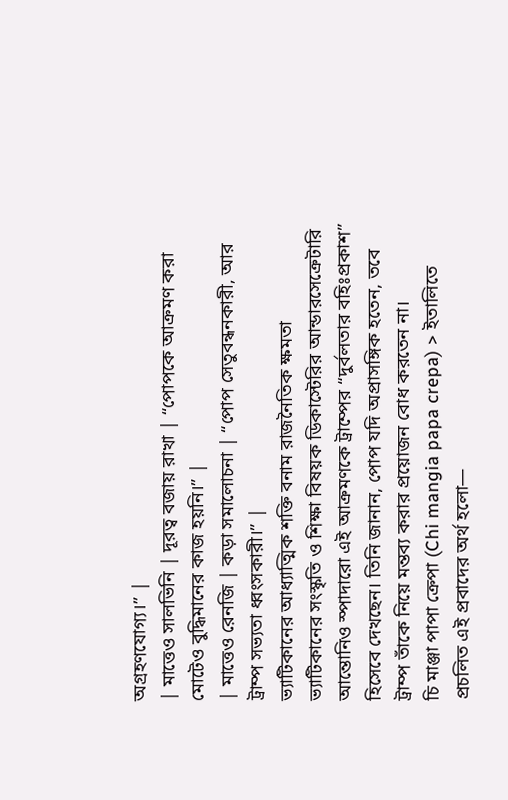অগ্রহণযোগ্য।” |
| মাত্তেও সালভিনি | দূরত্ব বজায় রাখা | “পোপকে আক্রমণ করা মোটেও বুদ্ধিমানের কাজ হয়নি।” |
| মাত্তেও রেনজি | কড়া সমালোচনা | “পোপ সেতুবন্ধনকারী, আর ট্রাম্প সভ্যতা ধ্বংসকারী।” |
ভ্যাটিকানের আধ্যাত্মিক শক্তি বনাম রাজনৈতিক ক্ষমতা
ভ্যাটিকানের সংস্কৃতি ও শিক্ষা বিষয়ক ডিকাস্টেরির আন্ডারসেক্রেটারি আন্তোনিও স্পাদারো এই আক্রমণকে ট্রাম্পের “দুর্বলতার বহিঃপ্রকাশ” হিসেবে দেখছেন। তিনি জানান, পোপ যদি অপ্রাসঙ্গিক হতেন, তবে ট্রাম্প তাঁকে নিয়ে মন্তব্য করার প্রয়োজন বোধ করতেন না।
চি মাঞ্জা পাপা ক্রেপা (Chi mangia papa crepa) > ইতালিতে প্রচলিত এই প্রবাদের অর্থ হলো—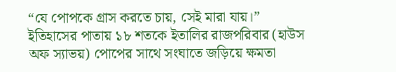“যে পোপকে গ্রাস করতে চায়, সেই মারা যায়।” ইতিহাসের পাতায় ১৮ শতকে ইতালির রাজপরিবার (হাউস অফ স্যাভয়) পোপের সাথে সংঘাতে জড়িয়ে ক্ষমতা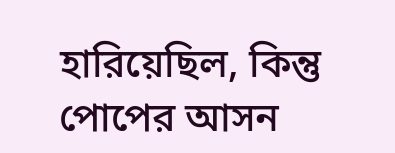হারিয়েছিল, কিন্তু পোপের আসন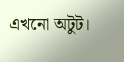এখনো অটুট।